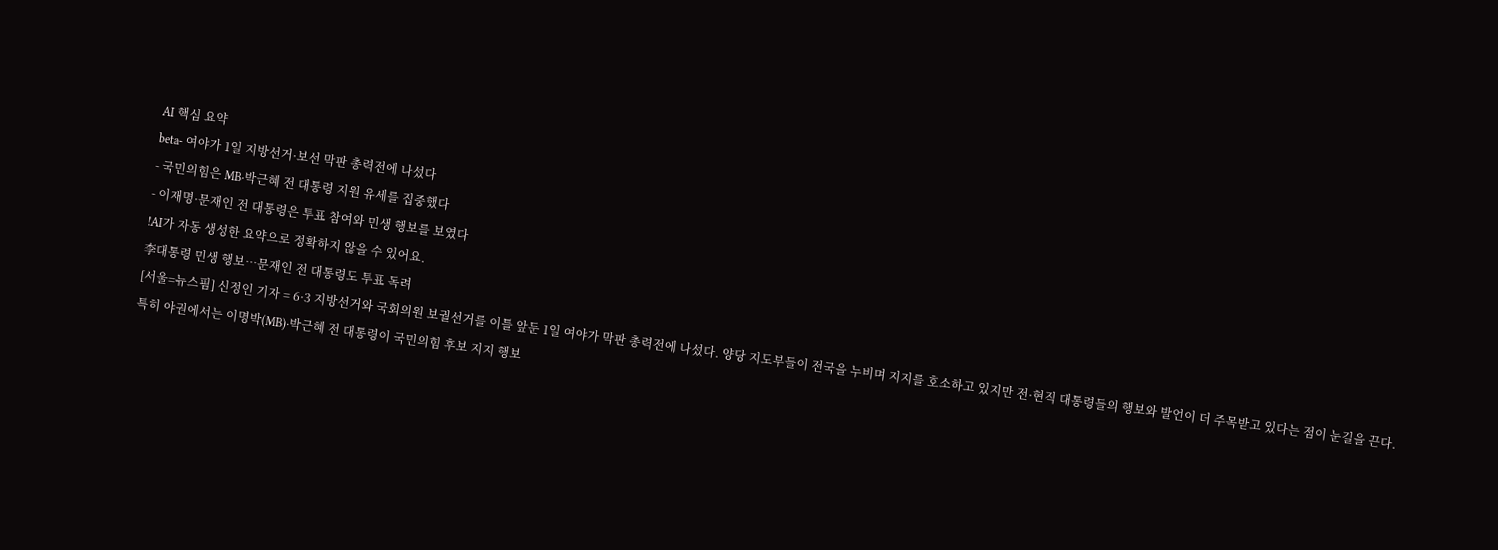AI 핵심 요약
beta- 여야가 1일 지방선거·보선 막판 총력전에 나섰다
- 국민의힘은 MB·박근혜 전 대통령 지원 유세를 집중했다
- 이재명·문재인 전 대통령은 투표 참여와 민생 행보를 보였다
!AI가 자동 생성한 요약으로 정확하지 않을 수 있어요.
李대통령 민생 행보…문재인 전 대통령도 투표 독려
[서울=뉴스핌] 신정인 기자 = 6·3 지방선거와 국회의원 보궐선거를 이틀 앞둔 1일 여야가 막판 총력전에 나섰다. 양당 지도부들이 전국을 누비며 지지를 호소하고 있지만 전·현직 대통령들의 행보와 발언이 더 주목받고 있다는 점이 눈길을 끈다.
특히 야권에서는 이명박(MB)·박근혜 전 대통령이 국민의힘 후보 지지 행보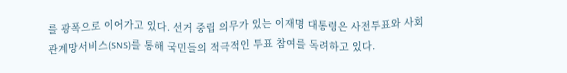를 광폭으로 이어가고 있다. 선거 중립 의무가 있는 이재명 대통령은 사전투표와 사회관계망서비스(SNS)를 통해 국민들의 적극적인 투표 참여를 독려하고 있다.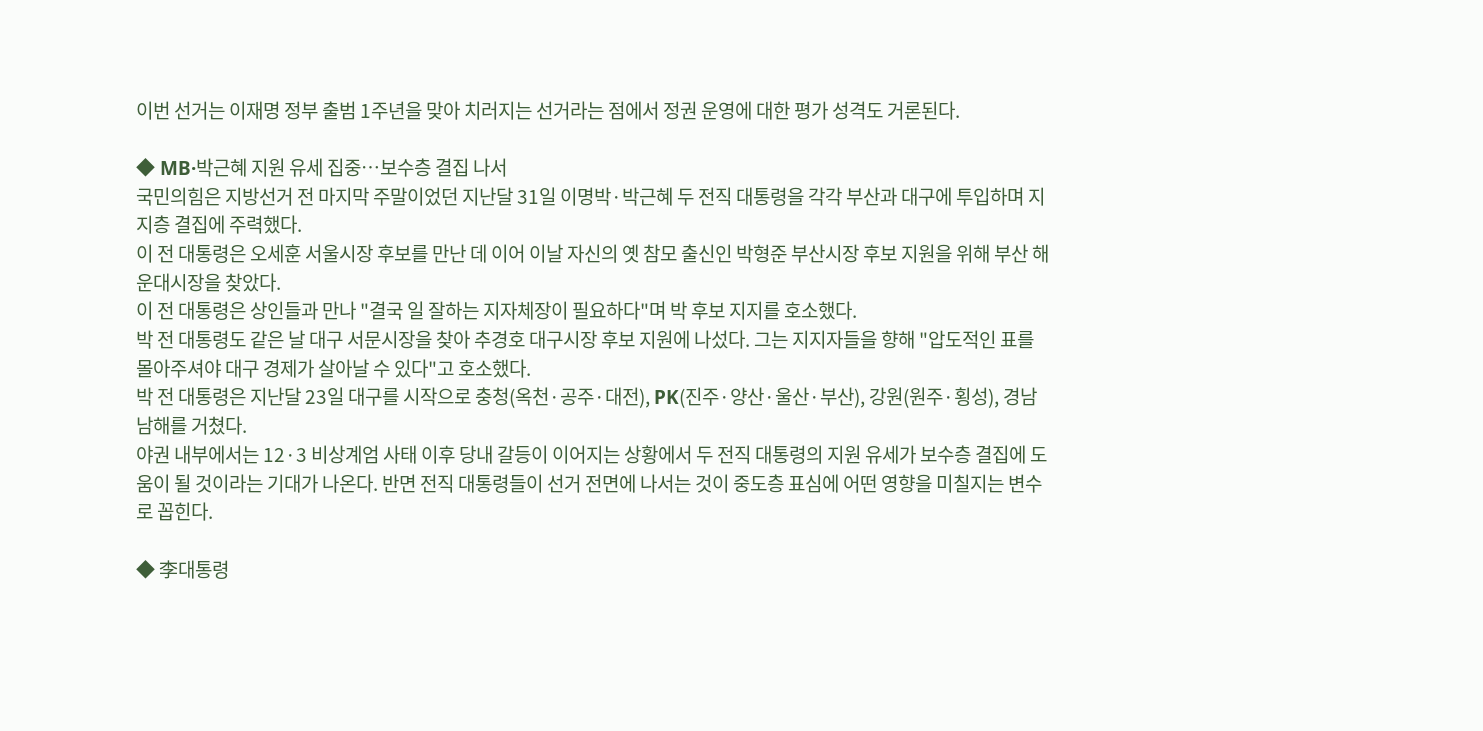이번 선거는 이재명 정부 출범 1주년을 맞아 치러지는 선거라는 점에서 정권 운영에 대한 평가 성격도 거론된다.

◆ MB·박근혜 지원 유세 집중…보수층 결집 나서
국민의힘은 지방선거 전 마지막 주말이었던 지난달 31일 이명박·박근혜 두 전직 대통령을 각각 부산과 대구에 투입하며 지지층 결집에 주력했다.
이 전 대통령은 오세훈 서울시장 후보를 만난 데 이어 이날 자신의 옛 참모 출신인 박형준 부산시장 후보 지원을 위해 부산 해운대시장을 찾았다.
이 전 대통령은 상인들과 만나 "결국 일 잘하는 지자체장이 필요하다"며 박 후보 지지를 호소했다.
박 전 대통령도 같은 날 대구 서문시장을 찾아 추경호 대구시장 후보 지원에 나섰다. 그는 지지자들을 향해 "압도적인 표를 몰아주셔야 대구 경제가 살아날 수 있다"고 호소했다.
박 전 대통령은 지난달 23일 대구를 시작으로 충청(옥천·공주·대전), PK(진주·양산·울산·부산), 강원(원주·횡성), 경남 남해를 거쳤다.
야권 내부에서는 12·3 비상계엄 사태 이후 당내 갈등이 이어지는 상황에서 두 전직 대통령의 지원 유세가 보수층 결집에 도움이 될 것이라는 기대가 나온다. 반면 전직 대통령들이 선거 전면에 나서는 것이 중도층 표심에 어떤 영향을 미칠지는 변수로 꼽힌다.

◆ 李대통령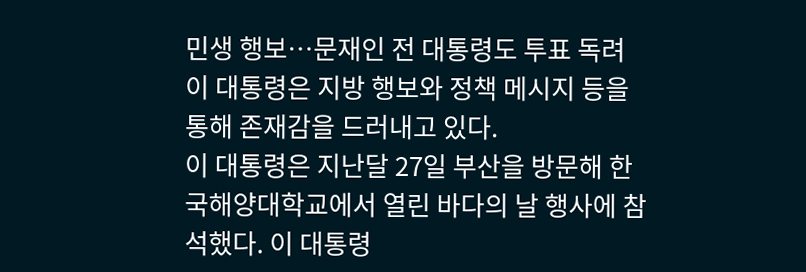민생 행보…문재인 전 대통령도 투표 독려
이 대통령은 지방 행보와 정책 메시지 등을 통해 존재감을 드러내고 있다.
이 대통령은 지난달 27일 부산을 방문해 한국해양대학교에서 열린 바다의 날 행사에 참석했다. 이 대통령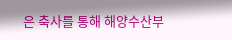은 축사를 통해 해양수산부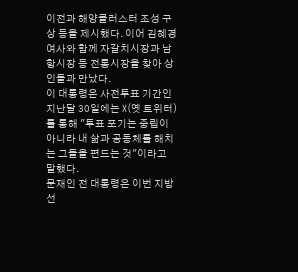이전과 해양클러스터 조성 구상 등을 제시했다. 이어 김혜경 여사와 함께 자갈치시장과 남항시장 등 전통시장을 찾아 상인들과 만났다.
이 대통령은 사전투표 기간인 지난달 30일에는 X(옛 트위터)를 통해 "투표 포기는 중립이 아니라 내 삶과 공동체를 해치는 그들을 편드는 것"이라고 말했다.
문재인 전 대통령은 이번 지방선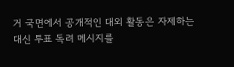거 국면에서 공개적인 대외 활동은 자제하는 대신 투표 독려 메시지를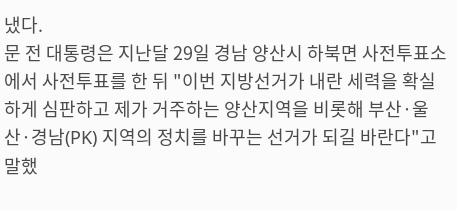냈다.
문 전 대통령은 지난달 29일 경남 양산시 하북면 사전투표소에서 사전투표를 한 뒤 "이번 지방선거가 내란 세력을 확실하게 심판하고 제가 거주하는 양산지역을 비롯해 부산·울산·경남(PK) 지역의 정치를 바꾸는 선거가 되길 바란다"고 말했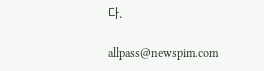다.

allpass@newspim.com